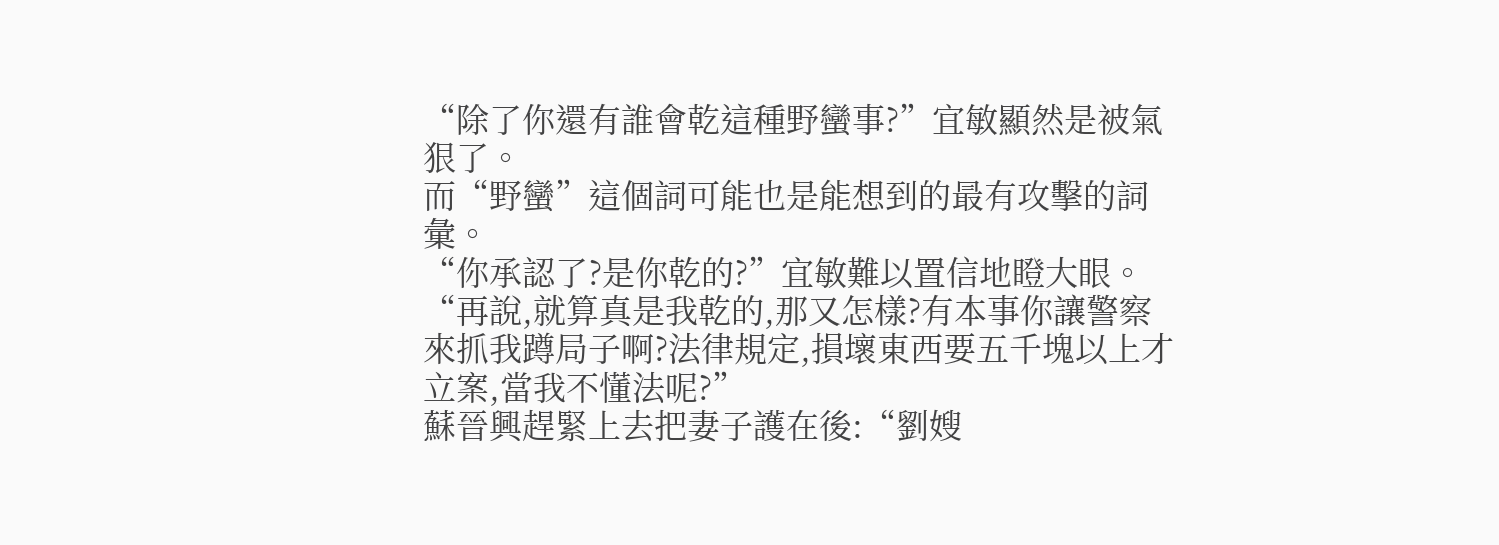“除了你還有誰會乾這種野蠻事?”宜敏顯然是被氣狠了。
而“野蠻”這個詞可能也是能想到的最有攻擊的詞彙。
“你承認了?是你乾的?”宜敏難以置信地瞪大眼。
“再說,就算真是我乾的,那又怎樣?有本事你讓警察來抓我蹲局子啊?法律規定,損壞東西要五千塊以上才立案,當我不懂法呢?”
蘇晉興趕緊上去把妻子護在後:“劉嫂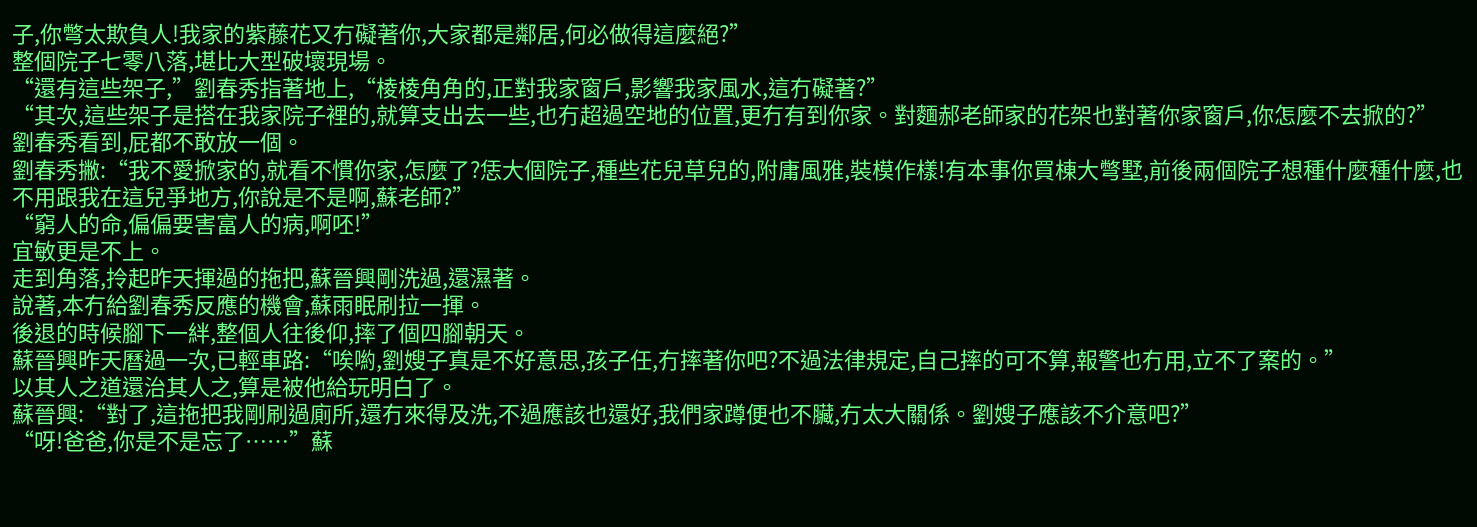子,你彆太欺負人!我家的紫藤花又冇礙著你,大家都是鄰居,何必做得這麼絕?”
整個院子七零八落,堪比大型破壞現場。
“還有這些架子,”劉春秀指著地上,“棱棱角角的,正對我家窗戶,影響我家風水,這冇礙著?”
“其次,這些架子是搭在我家院子裡的,就算支出去一些,也冇超過空地的位置,更冇有到你家。對麵郝老師家的花架也對著你家窗戶,你怎麼不去掀的?”
劉春秀看到,屁都不敢放一個。
劉春秀撇:“我不愛掀家的,就看不慣你家,怎麼了?恁大個院子,種些花兒草兒的,附庸風雅,裝模作樣!有本事你買棟大彆墅,前後兩個院子想種什麼種什麼,也不用跟我在這兒爭地方,你說是不是啊,蘇老師?”
“窮人的命,偏偏要害富人的病,啊呸!”
宜敏更是不上。
走到角落,拎起昨天揮過的拖把,蘇晉興剛洗過,還濕著。
說著,本冇給劉春秀反應的機會,蘇雨眠刷拉一揮。
後退的時候腳下一絆,整個人往後仰,摔了個四腳朝天。
蘇晉興昨天曆過一次,已輕車路:“唉喲,劉嫂子真是不好意思,孩子任,冇摔著你吧?不過法律規定,自己摔的可不算,報警也冇用,立不了案的。”
以其人之道還治其人之,算是被他給玩明白了。
蘇晉興:“對了,這拖把我剛刷過廁所,還冇來得及洗,不過應該也還好,我們家蹲便也不臟,冇太大關係。劉嫂子應該不介意吧?”
“呀!爸爸,你是不是忘了……”蘇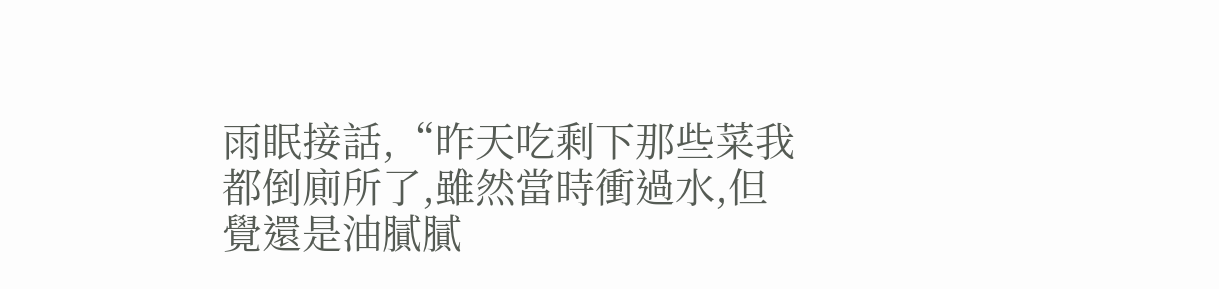雨眠接話,“昨天吃剩下那些菜我都倒廁所了,雖然當時衝過水,但覺還是油膩膩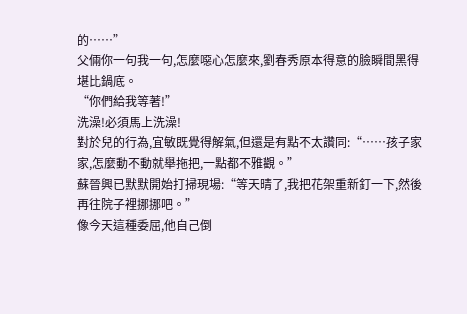的……”
父倆你一句我一句,怎麼噁心怎麼來,劉春秀原本得意的臉瞬間黑得堪比鍋底。
“你們給我等著!”
洗澡!必須馬上洗澡!
對於兒的行為,宜敏既覺得解氣,但還是有點不太讚同:“……孩子家家,怎麼動不動就舉拖把,一點都不雅觀。”
蘇晉興已默默開始打掃現場:“等天晴了,我把花架重新釘一下,然後再往院子裡挪挪吧。”
像今天這種委屈,他自己倒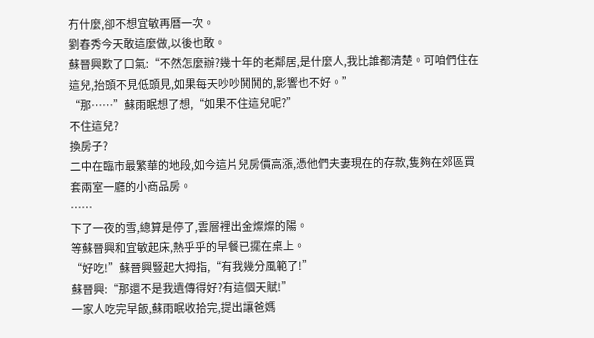冇什麼,卻不想宜敏再曆一次。
劉春秀今天敢這麼做,以後也敢。
蘇晉興歎了口氣:“不然怎麼辦?幾十年的老鄰居,是什麼人,我比誰都清楚。可咱們住在這兒,抬頭不見低頭見,如果每天吵吵鬨鬨的,影響也不好。”
“那……”蘇雨眠想了想,“如果不住這兒呢?”
不住這兒?
換房子?
二中在臨市最繁華的地段,如今這片兒房價高漲,憑他們夫妻現在的存款,隻夠在郊區買套兩室一廳的小商品房。
……
下了一夜的雪,總算是停了,雲層裡出金燦燦的陽。
等蘇晉興和宜敏起床,熱乎乎的早餐已擺在桌上。
“好吃!”蘇晉興豎起大拇指,“有我幾分風範了!”
蘇晉興:“那還不是我遺傳得好?有這個天賦!”
一家人吃完早飯,蘇雨眠收拾完,提出讓爸媽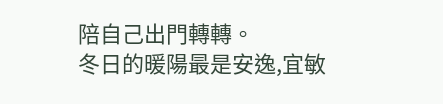陪自己出門轉轉。
冬日的暖陽最是安逸,宜敏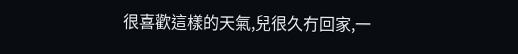很喜歡這樣的天氣,兒很久冇回家,一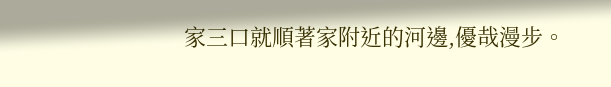家三口就順著家附近的河邊,優哉漫步。